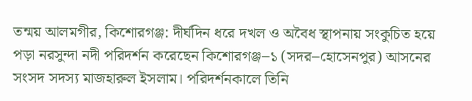তন্ময় আলমগীর, কিশোরগঞ্জ: দীর্ঘদিন ধরে দখল ও অবৈধ স্থাপনায় সংকুচিত হয়ে পড়া নরসুন্দা নদী পরিদর্শন করেছেন কিশোরগঞ্জ–১ (সদর–হোসেনপুর) আসনের সংসদ সদস্য মাজহারুল ইসলাম। পরিদর্শনকালে তিনি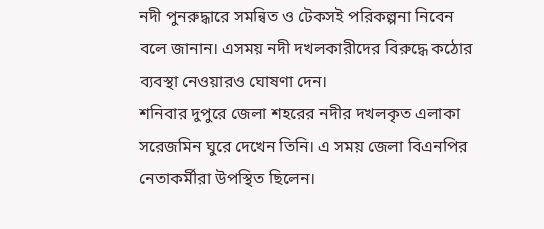নদী পুনরুদ্ধারে সমন্বিত ও টেকসই পরিকল্পনা নিবেন বলে জানান। এসময় নদী দখলকারীদের বিরুদ্ধে কঠোর ব্যবস্থা নেওয়ারও ঘোষণা দেন।
শনিবার দুপুরে জেলা শহরের নদীর দখলকৃত এলাকা সরেজমিন ঘুরে দেখেন তিনি। এ সময় জেলা বিএনপির নেতাকর্মীরা উপস্থিত ছিলেন।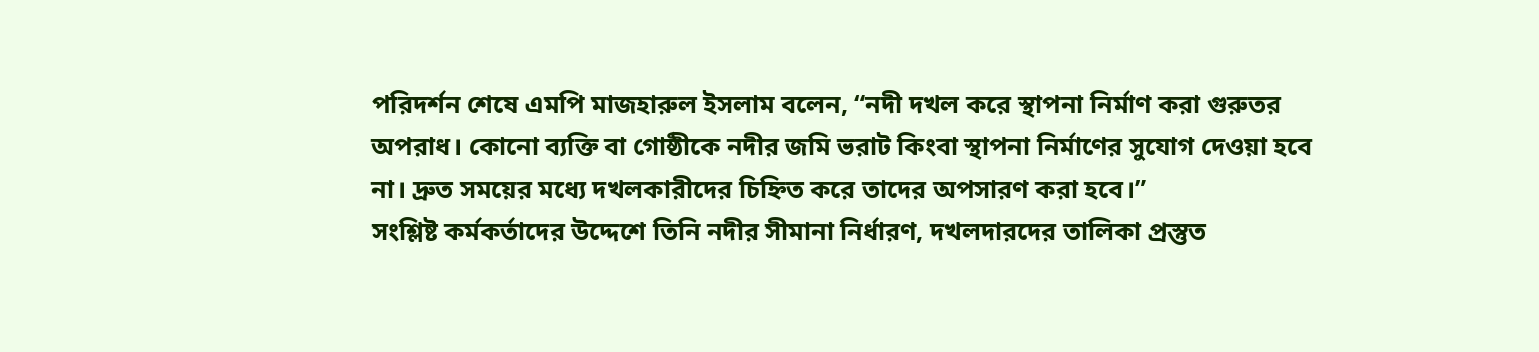পরিদর্শন শেষে এমপি মাজহারুল ইসলাম বলেন, “নদী দখল করে স্থাপনা নির্মাণ করা গুরুতর অপরাধ। কোনো ব্যক্তি বা গোষ্ঠীকে নদীর জমি ভরাট কিংবা স্থাপনা নির্মাণের সুযোগ দেওয়া হবে না। দ্রুত সময়ের মধ্যে দখলকারীদের চিহ্নিত করে তাদের অপসারণ করা হবে।”
সংশ্লিষ্ট কর্মকর্তাদের উদ্দেশে তিনি নদীর সীমানা নির্ধারণ, দখলদারদের তালিকা প্রস্তুত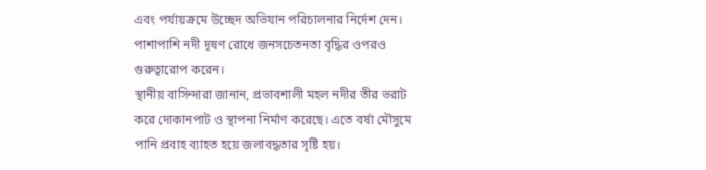এবং পর্যায়ক্রমে উচ্ছেদ অভিযান পরিচালনার নির্দেশ দেন। পাশাপাশি নদী দূষণ রোধে জনসচেতনতা বৃদ্ধির ওপরও গুরুত্বারোপ করেন।
স্থানীয় বাসিন্দারা জানান, প্রভাবশালী মহল নদীর তীর ভরাট করে দোকানপাট ও স্থাপনা নির্মাণ করেছে। এতে বর্ষা মৌসুমে পানি প্রবাহ ব্যাহত হয়ে জলাবদ্ধতার সৃষ্টি হয়।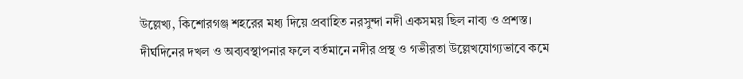উল্লেখ্য, কিশোরগঞ্জ শহরের মধ্য দিয়ে প্রবাহিত নরসুন্দা নদী একসময় ছিল নাব্য ও প্রশস্ত। দীর্ঘদিনের দখল ও অব্যবস্থাপনার ফলে বর্তমানে নদীর প্রস্থ ও গভীরতা উল্লেখযোগ্যভাবে কমে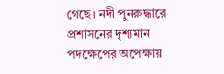গেছে। নদী পুনরুদ্ধারে প্রশাসনের দৃশ্যমান পদক্ষেপের অপেক্ষায়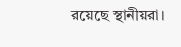রয়েছে স্থানীয়রা।